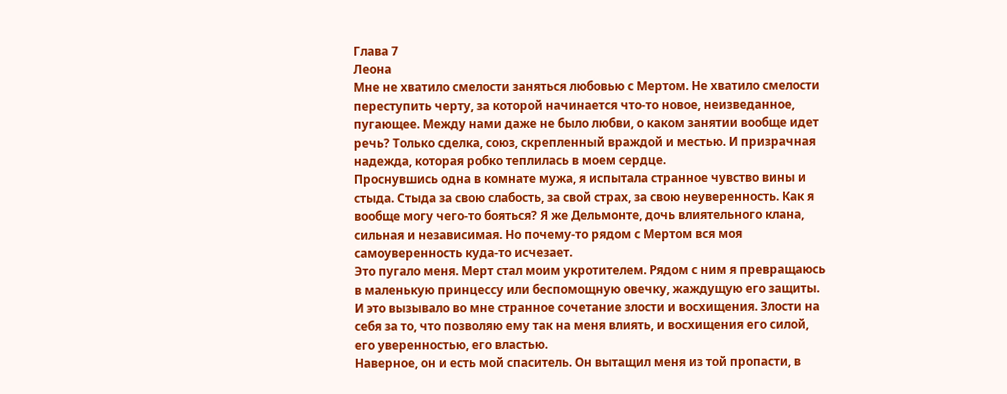Глава 7
Леона
Мне не хватило смелости заняться любовью с Мертом. Не хватило смелости переступить черту, за которой начинается что-то новое, неизведанное, пугающее. Между нами даже не было любви, о каком занятии вообще идет речь? Только сделка, союз, скрепленный враждой и местью. И призрачная надежда, которая робко теплилась в моем сердце.
Проснувшись одна в комнате мужа, я испытала странное чувство вины и стыда. Стыда за свою слабость, за свой страх, за свою неуверенность. Как я вообще могу чего-то бояться? Я же Дельмонте, дочь влиятельного клана, сильная и независимая. Но почему-то рядом с Мертом вся моя самоуверенность куда-то исчезает.
Это пугало меня. Мерт стал моим укротителем. Рядом с ним я превращаюсь в маленькую принцессу или беспомощную овечку, жаждущую его защиты. И это вызывало во мне странное сочетание злости и восхищения. Злости на себя за то, что позволяю ему так на меня влиять, и восхищения его силой, его уверенностью, его властью.
Наверное, он и есть мой спаситель. Он вытащил меня из той пропасти, в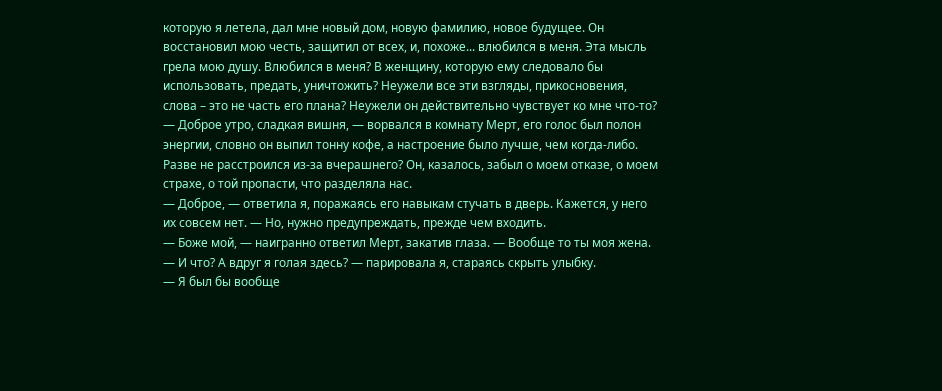которую я летела, дал мне новый дом, новую фамилию, новое будущее. Он восстановил мою честь, защитил от всех, и, похоже... влюбился в меня. Эта мысль грела мою душу. Влюбился в меня? В женщину, которую ему следовало бы использовать, предать, уничтожить? Неужели все эти взгляды, прикосновения, слова – это не часть его плана? Неужели он действительно чувствует ко мне что-то?
— Доброе утро, сладкая вишня, — ворвался в комнату Мерт, его голос был полон энергии, словно он выпил тонну кофе, а настроение было лучше, чем когда-либо. Разве не расстроился из-за вчерашнего? Он, казалось, забыл о моем отказе, о моем страхе, о той пропасти, что разделяла нас.
— Доброе, — ответила я, поражаясь его навыкам стучать в дверь. Кажется, у него их совсем нет. — Но, нужно предупреждать, прежде чем входить.
— Боже мой, — наигранно ответил Мерт, закатив глаза. — Вообще то ты моя жена.
— И что? А вдруг я голая здесь? — парировала я, стараясь скрыть улыбку.
— Я был бы вообще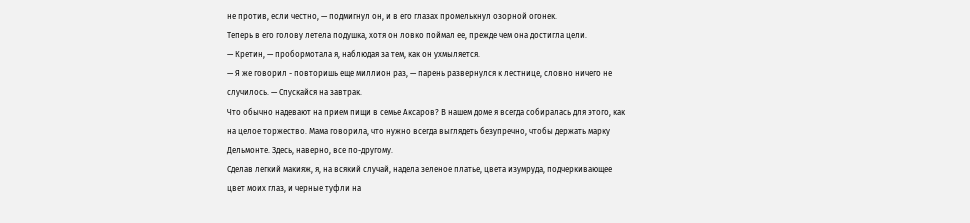не против, если честно, — подмигнул он, и в его глазах промелькнул озорной огонек.
Теперь в его голову летела подушка, хотя он ловко поймал ее, прежде чем она достигла цели.
— Кретин, — пробормотала я, наблюдая за тем, как он ухмыляется.
— Я же говорил - повторишь еще миллион раз, — парень развернулся к лестнице, словно ничего не случилось. — Спускайся на завтрак.
Что обычно надевают на прием пищи в семье Аксаров? В нашем доме я всегда собиралась для этого, как на целое торжество. Мама говорила, что нужно всегда выглядеть безупречно, чтобы держать марку Дельмонте. Здесь, наверно, все по-другому.
Сделав легкий макияж, я, на всякий случай, надела зеленое платье, цвета изумруда, подчеркивающее цвет моих глаз, и черные туфли на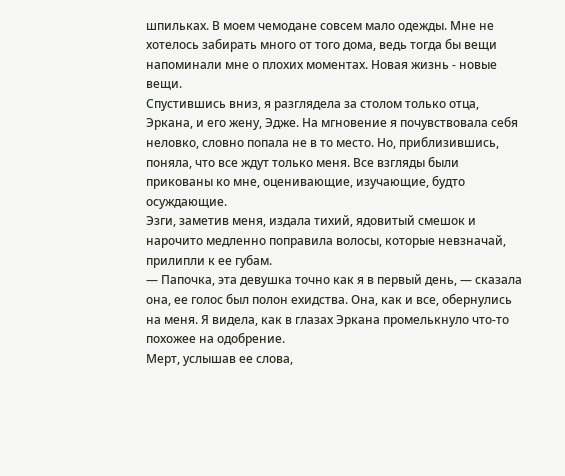шпильках. В моем чемодане совсем мало одежды. Мне не хотелось забирать много от того дома, ведь тогда бы вещи напоминали мне о плохих моментах. Новая жизнь - новые вещи.
Спустившись вниз, я разглядела за столом только отца, Эркана, и его жену, Эдже. На мгновение я почувствовала себя неловко, словно попала не в то место. Но, приблизившись, поняла, что все ждут только меня. Все взгляды были прикованы ко мне, оценивающие, изучающие, будто осуждающие.
Эзги, заметив меня, издала тихий, ядовитый смешок и нарочито медленно поправила волосы, которые невзначай, прилипли к ее губам.
— Папочка, эта девушка точно как я в первый день, — сказала она, ее голос был полон ехидства. Она, как и все, обернулись на меня. Я видела, как в глазах Эркана промелькнуло что-то похожее на одобрение.
Мерт, услышав ее слова,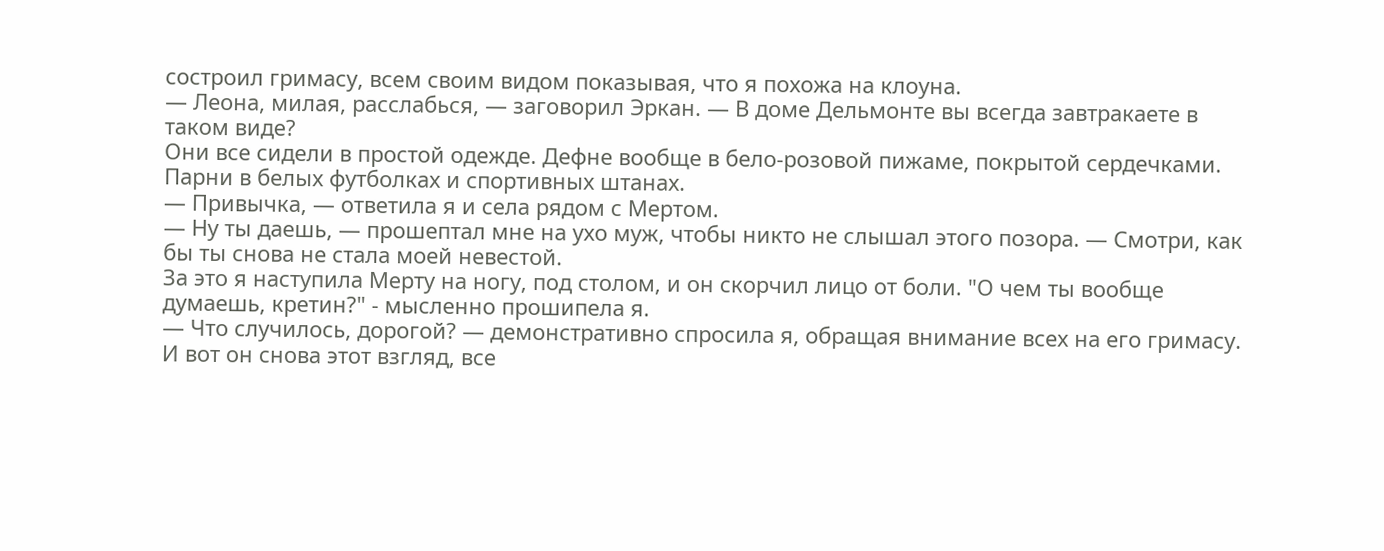состроил гримасу, всем своим видом показывая, что я похожа на клоуна.
— Леона, милая, расслабься, — заговорил Эркан. — В доме Дельмонте вы всегда завтракаете в таком виде?
Они все сидели в простой одежде. Дефне вообще в бело-розовой пижаме, покрытой сердечками. Парни в белых футболках и спортивных штанах.
— Привычка, — ответила я и села рядом с Мертом.
— Ну ты даешь, — прошептал мне на ухо муж, чтобы никто не слышал этого позора. — Смотри, как бы ты снова не стала моей невестой.
За это я наступила Мерту на ногу, под столом, и он скорчил лицо от боли. "О чем ты вообще думаешь, кретин?" - мысленно прошипела я.
— Что случилось, дорогой? — демонстративно спросила я, обращая внимание всех на его гримасу. И вот он снова этот взгляд, все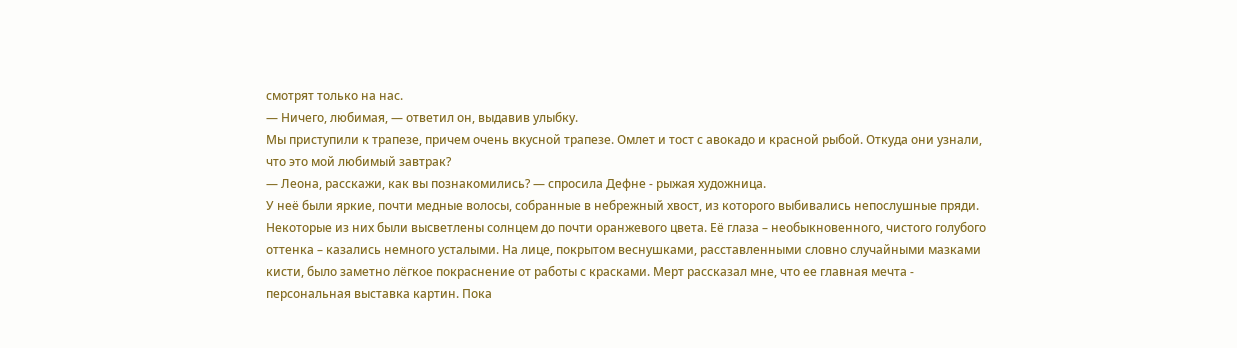смотрят только на нас.
— Ничего, любимая, — ответил он, выдавив улыбку.
Мы приступили к трапезе, причем очень вкусной трапезе. Омлет и тост с авокадо и красной рыбой. Откуда они узнали, что это мой любимый завтрак?
— Леона, расскажи, как вы познакомились? — спросила Дефне - рыжая художница.
У неё были яркие, почти медные волосы, собранные в небрежный хвост, из которого выбивались непослушные пряди. Некоторые из них были высветлены солнцем до почти оранжевого цвета. Её глаза – необыкновенного, чистого голубого оттенка – казались немного усталыми. На лице, покрытом веснушками, расставленными словно случайными мазками кисти, было заметно лёгкое покраснение от работы с красками. Мерт рассказал мне, что ее главная мечта - персональная выставка картин. Пока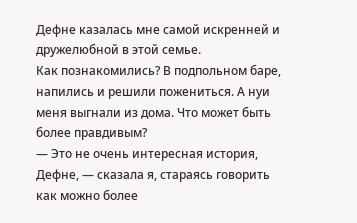Дефне казалась мне самой искренней и дружелюбной в этой семье.
Как познакомились? В подпольном баре, напились и решили пожениться. А нуи меня выгнали из дома. Что может быть более правдивым?
— Это не очень интересная история, Дефне, — сказала я, стараясь говорить как можно более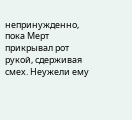непринужденно, пока Мерт прикрывал рот рукой, сдерживая смех. Неужели ему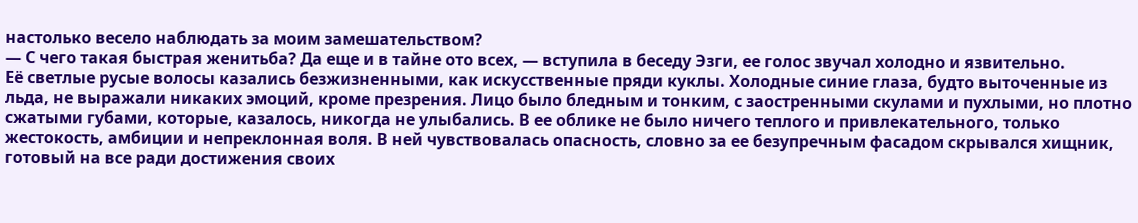настолько весело наблюдать за моим замешательством?
— С чего такая быстрая женитьба? Да еще и в тайне ото всех, — вступила в беседу Эзги, ее голос звучал холодно и язвительно.
Её светлые русые волосы казались безжизненными, как искусственные пряди куклы. Холодные синие глаза, будто выточенные из льда, не выражали никаких эмоций, кроме презрения. Лицо было бледным и тонким, с заостренными скулами и пухлыми, но плотно сжатыми губами, которые, казалось, никогда не улыбались. В ее облике не было ничего теплого и привлекательного, только жестокость, амбиции и непреклонная воля. В ней чувствовалась опасность, словно за ее безупречным фасадом скрывался хищник, готовый на все ради достижения своих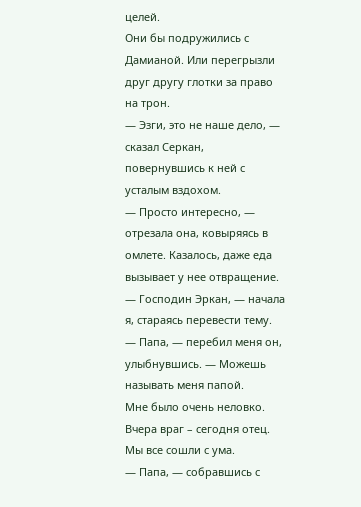целей.
Они бы подружились с Дамианой. Или перегрызли друг другу глотки за право на трон.
— Эзги, это не наше дело, — сказал Серкан, повернувшись к ней с усталым вздохом.
— Просто интересно, — отрезала она, ковыряясь в омлете. Казалось, даже еда вызывает у нее отвращение.
— Господин Эркан, — начала я, стараясь перевести тему.
— Папа, — перебил меня он, улыбнувшись. — Можешь называть меня папой.
Мне было очень неловко. Вчера враг – сегодня отец. Мы все сошли с ума.
— Папа, — собравшись с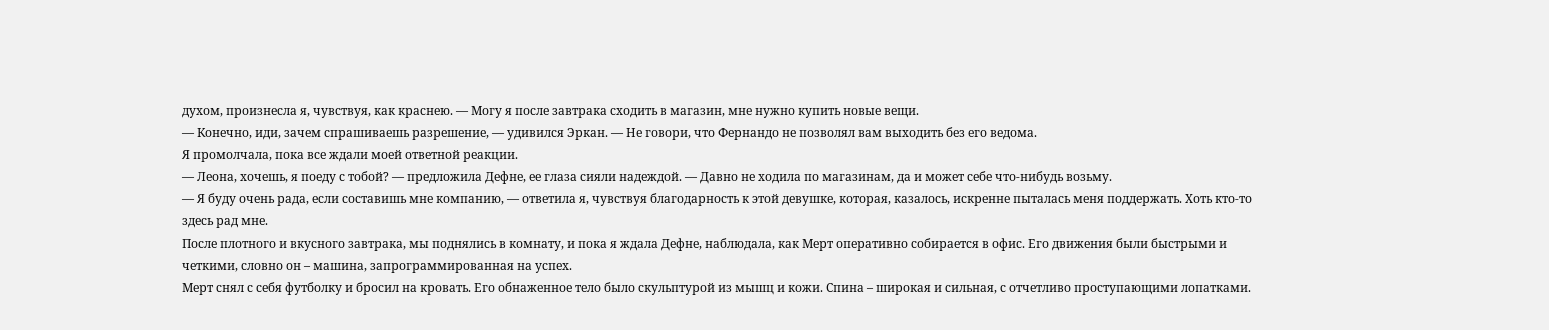духом, произнесла я, чувствуя, как краснею. — Могу я после завтрака сходить в магазин, мне нужно купить новые вещи.
— Конечно, иди, зачем спрашиваешь разрешение, — удивился Эркан. — Не говори, что Фернандо не позволял вам выходить без его ведома.
Я промолчала, пока все ждали моей ответной реакции.
— Леона, хочешь, я поеду с тобой? — предложила Дефне, ее глаза сияли надеждой. — Давно не ходила по магазинам, да и может себе что-нибудь возьму.
— Я буду очень рада, если составишь мне компанию, — ответила я, чувствуя благодарность к этой девушке, которая, казалось, искренне пыталась меня поддержать. Хоть кто-то здесь рад мне.
После плотного и вкусного завтрака, мы поднялись в комнату, и пока я ждала Дефне, наблюдала, как Мерт оперативно собирается в офис. Его движения были быстрыми и четкими, словно он – машина, запрограммированная на успех.
Мерт снял с себя футболку и бросил на кровать. Его обнаженное тело было скульптурой из мышц и кожи. Спина – широкая и сильная, с отчетливо проступающими лопатками.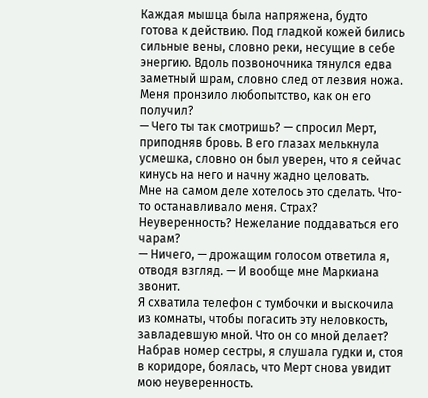Каждая мышца была напряжена, будто готова к действию. Под гладкой кожей бились сильные вены, словно реки, несущие в себе энергию. Вдоль позвоночника тянулся едва заметный шрам, словно след от лезвия ножа. Меня пронзило любопытство, как он его получил?
— Чего ты так смотришь? — спросил Мерт, приподняв бровь. В его глазах мелькнула усмешка, словно он был уверен, что я сейчас кинусь на него и начну жадно целовать.
Мне на самом деле хотелось это сделать. Что-то останавливало меня. Страх? Неуверенность? Нежелание поддаваться его чарам?
— Ничего, — дрожащим голосом ответила я, отводя взгляд. — И вообще мне Маркиана звонит.
Я схватила телефон с тумбочки и выскочила из комнаты, чтобы погасить эту неловкость, завладевшую мной. Что он со мной делает?
Набрав номер сестры, я слушала гудки и, стоя в коридоре, боялась, что Мерт снова увидит мою неуверенность.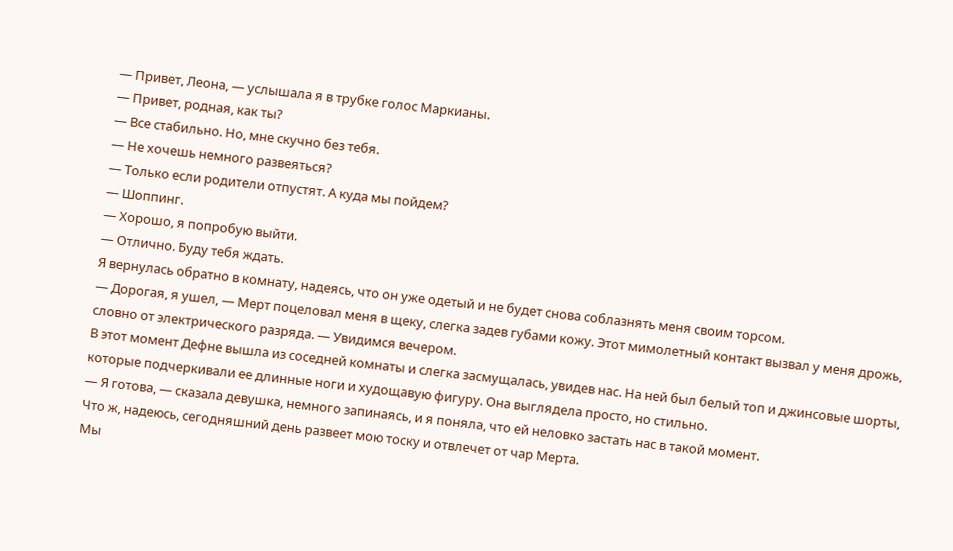— Привет, Леона, — услышала я в трубке голос Маркианы.
— Привет, родная, как ты?
— Все стабильно. Но, мне скучно без тебя.
— Не хочешь немного развеяться?
— Только если родители отпустят. А куда мы пойдем?
— Шоппинг.
— Хорошо, я попробую выйти.
— Отлично. Буду тебя ждать.
Я вернулась обратно в комнату, надеясь, что он уже одетый и не будет снова соблазнять меня своим торсом.
— Дорогая, я ушел, — Мерт поцеловал меня в щеку, слегка задев губами кожу. Этот мимолетный контакт вызвал у меня дрожь, словно от электрического разряда. — Увидимся вечером.
В этот момент Дефне вышла из соседней комнаты и слегка засмущалась, увидев нас. На ней был белый топ и джинсовые шорты, которые подчеркивали ее длинные ноги и худощавую фигуру. Она выглядела просто, но стильно.
— Я готова, — сказала девушка, немного запинаясь, и я поняла, что ей неловко застать нас в такой момент.
Что ж, надеюсь, сегодняшний день развеет мою тоску и отвлечет от чар Мерта.
Мы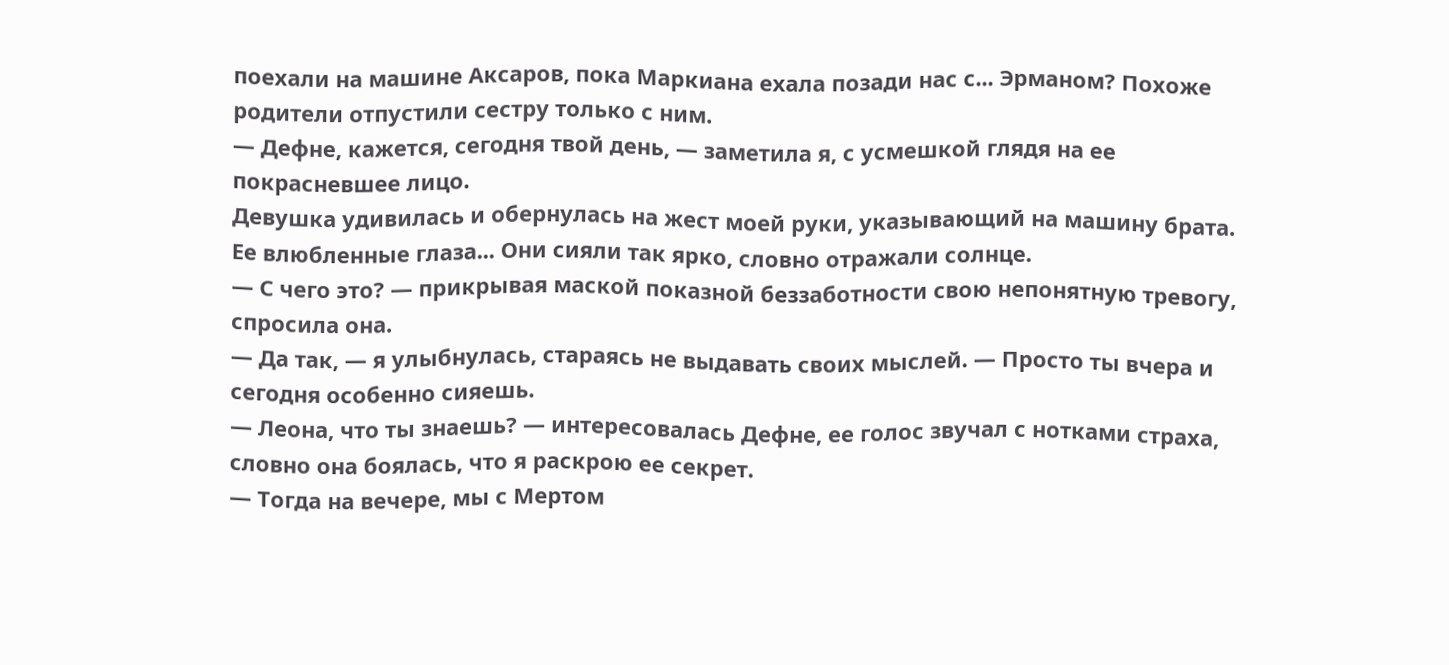поехали на машине Аксаров, пока Маркиана ехала позади нас с... Эрманом? Похоже родители отпустили сестру только с ним.
— Дефне, кажется, сегодня твой день, — заметила я, с усмешкой глядя на ее покрасневшее лицо.
Девушка удивилась и обернулась на жест моей руки, указывающий на машину брата.
Ее влюбленные глаза... Они сияли так ярко, словно отражали солнце.
— С чего это? — прикрывая маской показной беззаботности свою непонятную тревогу, спросила она.
— Да так, — я улыбнулась, стараясь не выдавать своих мыслей. — Просто ты вчера и сегодня особенно сияешь.
— Леона, что ты знаешь? — интересовалась Дефне, ее голос звучал с нотками страха, словно она боялась, что я раскрою ее секрет.
— Тогда на вечере, мы с Мертом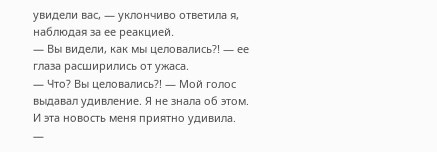увидели вас, — уклончиво ответила я, наблюдая за ее реакцией.
— Вы видели, как мы целовались?! — ее глаза расширились от ужаса.
— Что? Вы целовались?! — Мой голос выдавал удивление. Я не знала об этом. И эта новость меня приятно удивила.
—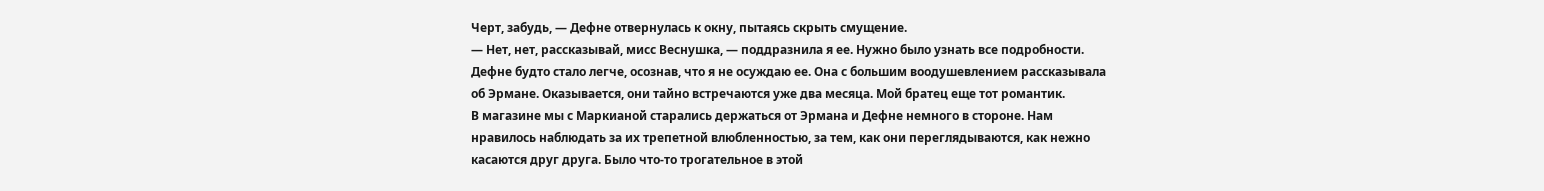Черт, забудь, — Дефне отвернулась к окну, пытаясь скрыть смущение.
— Нет, нет, рассказывай, мисс Веснушка, — поддразнила я ее. Нужно было узнать все подробности.
Дефне будто стало легче, осознав, что я не осуждаю ее. Она с большим воодушевлением рассказывала об Эрмане. Оказывается, они тайно встречаются уже два месяца. Мой братец еще тот романтик.
В магазине мы с Маркианой старались держаться от Эрмана и Дефне немного в стороне. Нам нравилось наблюдать за их трепетной влюбленностью, за тем, как они переглядываются, как нежно касаются друг друга. Было что-то трогательное в этой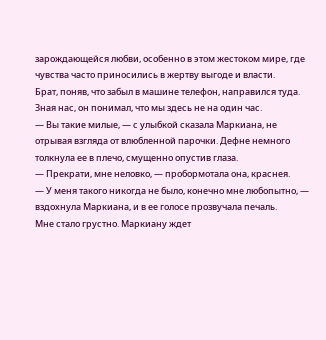зарождающейся любви, особенно в этом жестоком мире, где чувства часто приносились в жертву выгоде и власти.
Брат, поняв, что забыл в машине телефон, направился туда. Зная нас, он понимал, что мы здесь не на один час.
— Вы такие милые, — с улыбкой сказала Маркиана, не отрывая взгляда от влюбленной парочки. Дефне немного толкнула ее в плечо, смущенно опустив глаза.
— Прекрати, мне неловко, — пробормотала она, краснея.
— У меня такого никогда не было, конечно мне любопытно, — вздохнула Маркиана, и в ее голосе прозвучала печаль.
Мне стало грустно. Маркиану ждет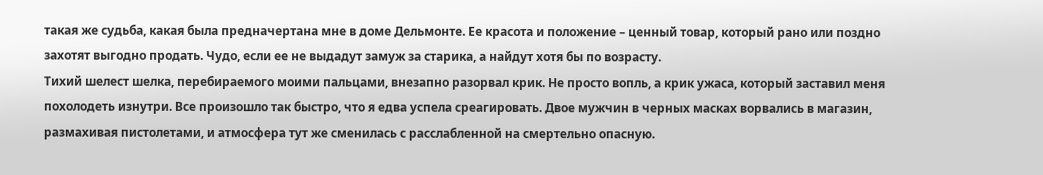такая же судьба, какая была предначертана мне в доме Дельмонте. Ее красота и положение – ценный товар, который рано или поздно захотят выгодно продать. Чудо, если ее не выдадут замуж за старика, а найдут хотя бы по возрасту.
Тихий шелест шелка, перебираемого моими пальцами, внезапно разорвал крик. Не просто вопль, а крик ужаса, который заставил меня похолодеть изнутри. Все произошло так быстро, что я едва успела среагировать. Двое мужчин в черных масках ворвались в магазин, размахивая пистолетами, и атмосфера тут же сменилась с расслабленной на смертельно опасную.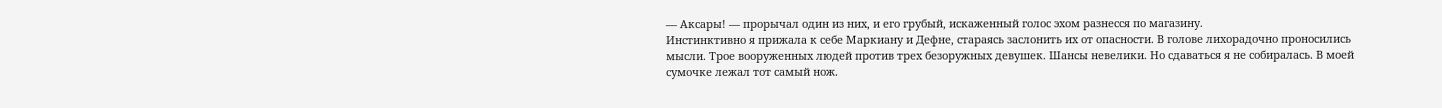— Аксары! — прорычал один из них, и его грубый, искаженный голос эхом разнесся по магазину.
Инстинктивно я прижала к себе Маркиану и Дефне, стараясь заслонить их от опасности. В голове лихорадочно проносились мысли. Трое вооруженных людей против трех безоружных девушек. Шансы невелики. Но сдаваться я не собиралась. В моей сумочке лежал тот самый нож.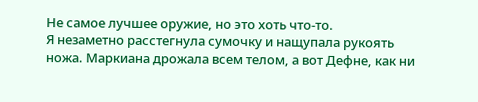Не самое лучшее оружие, но это хоть что-то.
Я незаметно расстегнула сумочку и нащупала рукоять ножа. Маркиана дрожала всем телом, а вот Дефне, как ни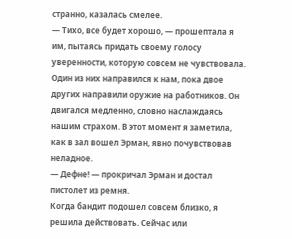странно, казалась смелее.
— Тихо, все будет хорошо, — прошептала я им, пытаясь придать своему голосу уверенности, которую совсем не чувствовала.
Один из них направился к нам, пока двое других направили оружие на работников. Он двигался медленно, словно наслаждаясь нашим страхом. В этот момент я заметила, как в зал вошел Эрман, явно почувствовав неладное.
— Дефне! — прокричал Эрман и достал пистолет из ремня.
Когда бандит подошел совсем близко, я решила действовать. Сейчас или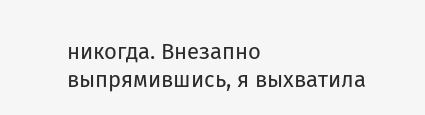никогда. Внезапно выпрямившись, я выхватила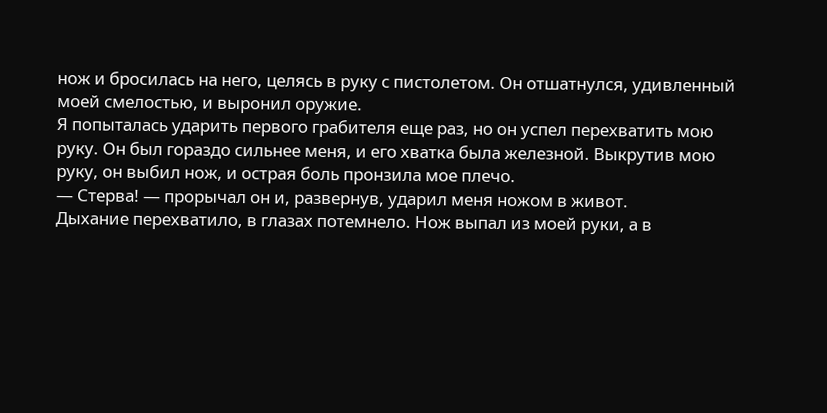нож и бросилась на него, целясь в руку с пистолетом. Он отшатнулся, удивленный моей смелостью, и выронил оружие.
Я попыталась ударить первого грабителя еще раз, но он успел перехватить мою руку. Он был гораздо сильнее меня, и его хватка была железной. Выкрутив мою руку, он выбил нож, и острая боль пронзила мое плечо.
— Стерва! — прорычал он и, развернув, ударил меня ножом в живот.
Дыхание перехватило, в глазах потемнело. Нож выпал из моей руки, а в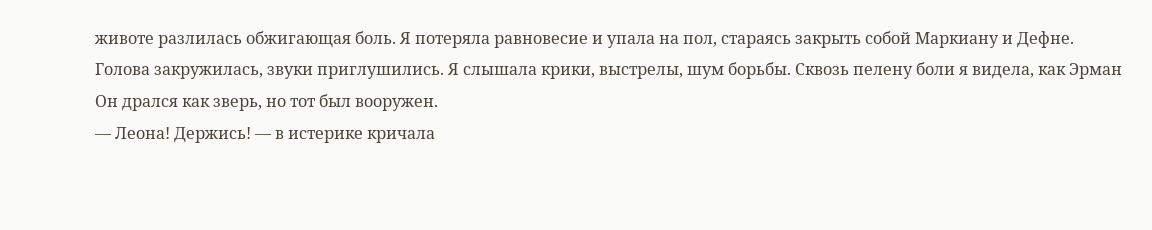животе разлилась обжигающая боль. Я потеряла равновесие и упала на пол, стараясь закрыть собой Маркиану и Дефне.
Голова закружилась, звуки приглушились. Я слышала крики, выстрелы, шум борьбы. Сквозь пелену боли я видела, как Эрман Он дрался как зверь, но тот был вооружен.
— Леона! Держись! — в истерике кричала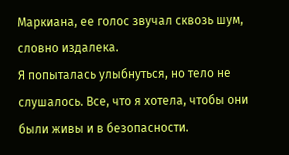Маркиана, ее голос звучал сквозь шум, словно издалека.
Я попыталась улыбнуться, но тело не слушалось. Все, что я хотела, чтобы они были живы и в безопасности.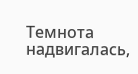Темнота надвигалась,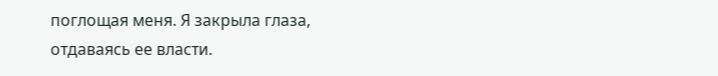поглощая меня. Я закрыла глаза, отдаваясь ее власти.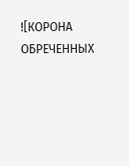![КОРОНА ОБРЕЧЕННЫХ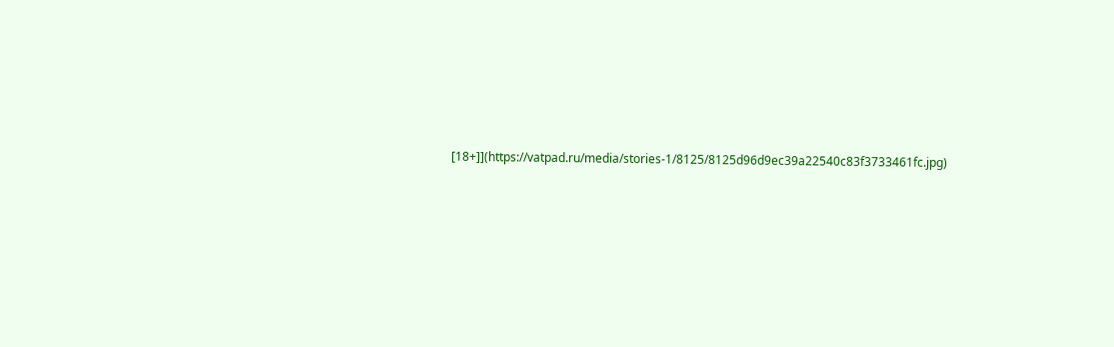[18+]](https://vatpad.ru/media/stories-1/8125/8125d96d9ec39a22540c83f3733461fc.jpg)